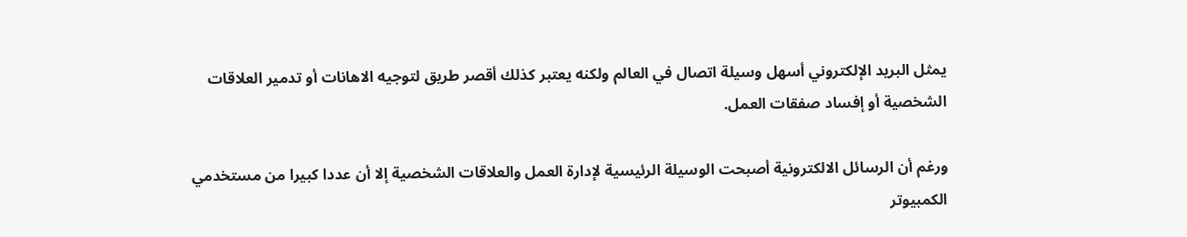يمثل البريد الإلكتروني أسهل وسيلة اتصال في العالم ولكنه يعتبر كذلك أقصر طريق لتوجيه الاهانات أو تدمير العلاقات الشخصية أو إفساد صفقات العمل.

ورغم أن الرسائل الالكترونية أصبحت الوسيلة الرئيسية لإدارة العمل والعلاقات الشخصية إلا أن عددا كبيرا من مستخدمي الكمبيوتر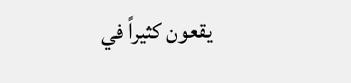يقعون كثيراً في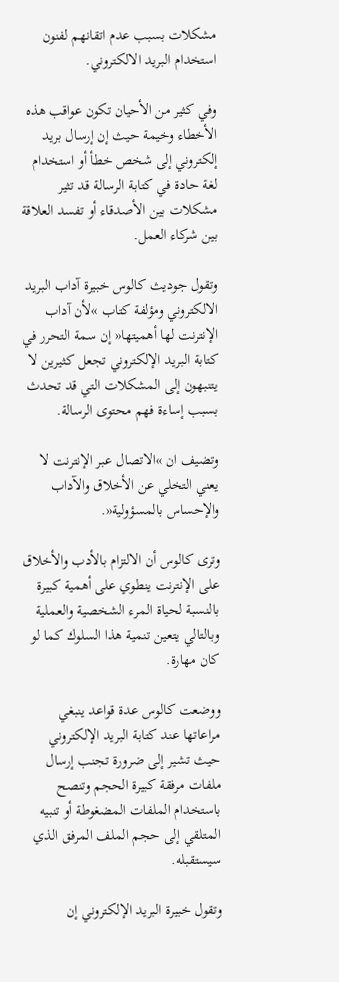مشكلات بسبب عدم اتقانهم لفنون استخدام البريد الالكتروني.

وفي كثير من الأحيان تكون عواقب هذه الأخطاء وخيمة حيث إن إرسال بريد إلكتروني إلى شخص خطأ أو استخدام لغة حادة في كتابة الرسالة قد تثير مشكلات بين الأصدقاء أو تفسد العلاقة بين شركاء العمل.

وتقول جوديث كالوس خبيرة آداب البريد الالكتروني ومؤلفة كتاب »لأن آداب الإنترنت لها أهميتها« إن سمة التحرر في كتابة البريد الإلكتروني تجعل كثيرين لا يتنبهون إلى المشكلات التي قد تحدث بسبب إساءة فهم محتوى الرسالة.

وتضيف ان »الاتصال عبر الإنترنت لا يعني التخلي عن الأخلاق والآداب والإحساس بالمسؤولية«.

وترى كالوس أن الالتزام بالأدب والأخلاق على الإنترنت ينطوي على أهمية كبيرة بالنسبة لحياة المرء الشخصية والعملية وبالتالي يتعين تنمية هذا السلوك كما لو كان مهارة.

ووضعت كالوس عدة قواعد ينبغي مراعاتها عند كتابة البريد الإلكتروني حيث تشير إلى ضرورة تجنب إرسال ملفات مرفقة كبيرة الحجم وتنصح باستخدام الملفات المضغوطة أو تنبيه المتلقي إلى حجم الملف المرفق الذي سيستقبله.

وتقول خبيرة البريد الإلكتروني إن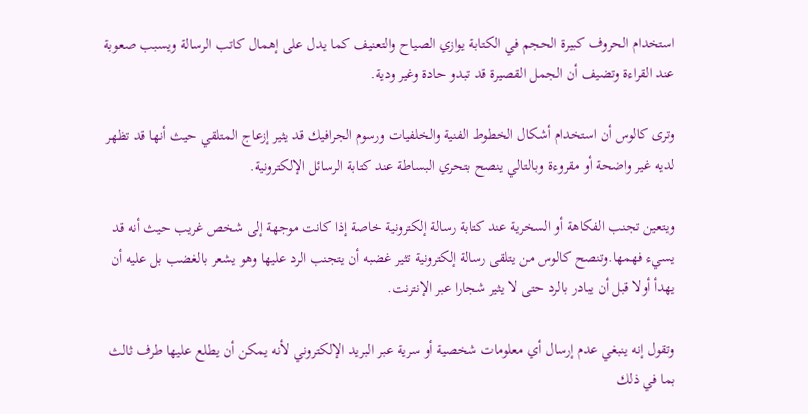استخدام الحروف كبيرة الحجم في الكتابة يوازي الصياح والتعنيف كما يدل على إهمال كاتب الرسالة ويسبب صعوبة عند القراءة وتضيف أن الجمل القصيرة قد تبدو حادة وغير ودية.

وترى كالوس أن استخدام أشكال الخطوط الفنية والخلفيات ورسوم الجرافيك قد يثير إزعاج المتلقي حيث أنها قد تظهر لديه غير واضحة أو مقروءة وبالتالي ينصح بتحري البساطة عند كتابة الرسائل الإلكترونية.

ويتعين تجنب الفكاهة أو السخرية عند كتابة رسالة إلكترونية خاصة إذا كانت موجهة إلى شخص غريب حيث أنه قد يسيء فهمها.وتنصح كالوس من يتلقى رسالة إلكترونية تثير غضبه أن يتجنب الرد عليها وهو يشعر بالغضب بل عليه أن يهدأ أولا قبل أن يبادر بالرد حتى لا يثير شجارا عبر الإنترنت.

وتقول إنه ينبغي عدم إرسال أي معلومات شخصية أو سرية عبر البريد الإلكتروني لأنه يمكن أن يطلع عليها طرف ثالث بما في ذلك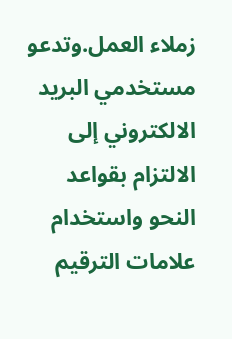زملاء العمل.وتدعو مستخدمي البريد الالكتروني إلى الالتزام بقواعد النحو واستخدام علامات الترقيم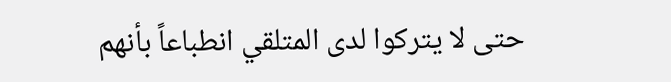حتى لا يتركوا لدى المتلقي انطباعاً بأنهم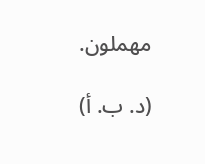مهملون.

(د. ب. أ)